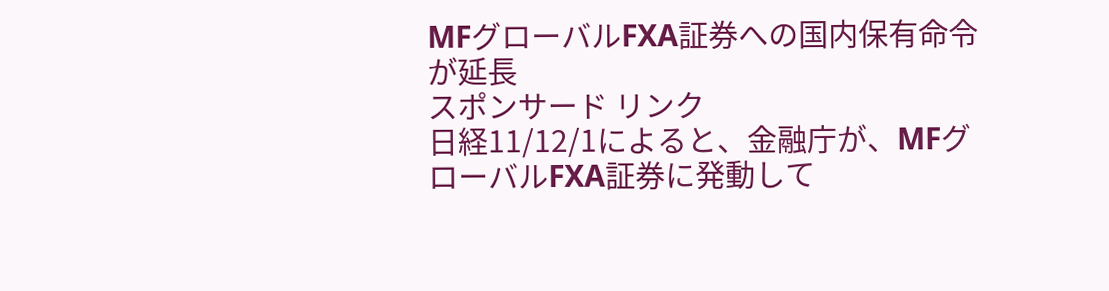MFグローバルFXA証券への国内保有命令が延長
スポンサード リンク
日経11/12/1によると、金融庁が、MFグローバルFXA証券に発動して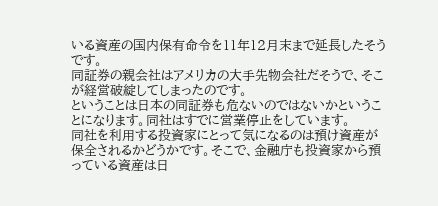いる資産の国内保有命令を11年12月末まで延長したそうです。
同証券の親会社はアメリカの大手先物会社だそうで、そこが経営破綻してしまったのです。
ということは日本の同証券も危ないのではないかということになります。同社はすでに営業停止をしています。
同社を利用する投資家にとって気になるのは預け資産が保全されるかどうかです。そこで、金融庁も投資家から預っている資産は日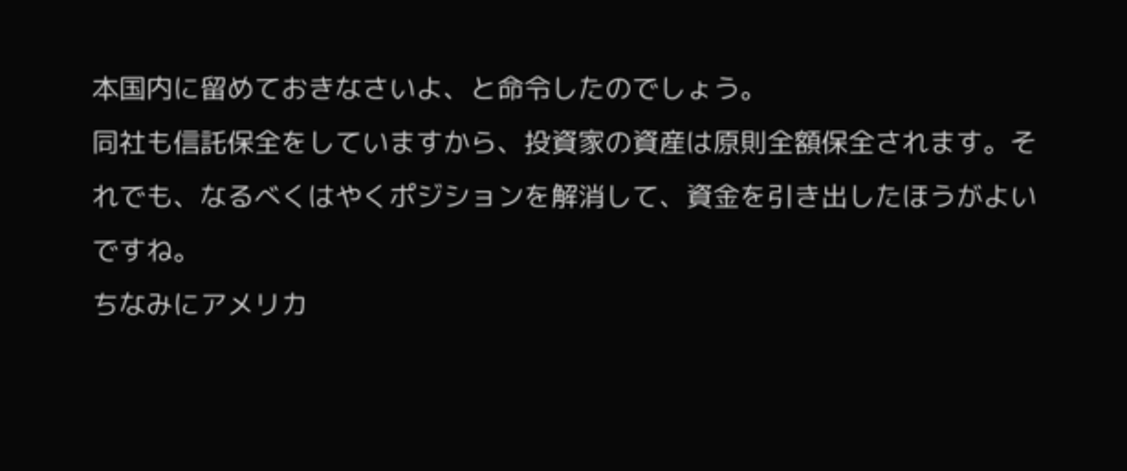本国内に留めておきなさいよ、と命令したのでしょう。
同社も信託保全をしていますから、投資家の資産は原則全額保全されます。それでも、なるべくはやくポジションを解消して、資金を引き出したほうがよいですね。
ちなみにアメリカ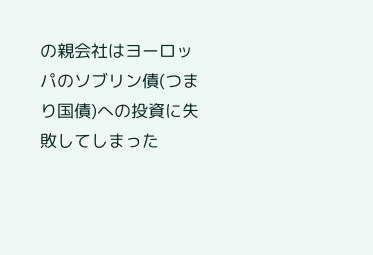の親会社はヨーロッパのソブリン債(つまり国債)への投資に失敗してしまった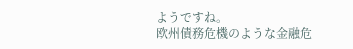ようですね。
欧州債務危機のような金融危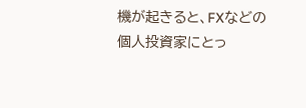機が起きると、FXなどの個人投資家にとっ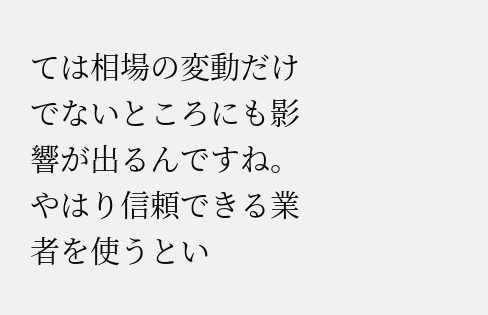ては相場の変動だけでないところにも影響が出るんですね。
やはり信頼できる業者を使うとい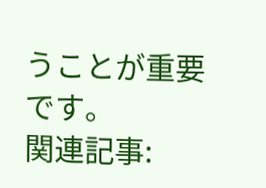うことが重要です。
関連記事: